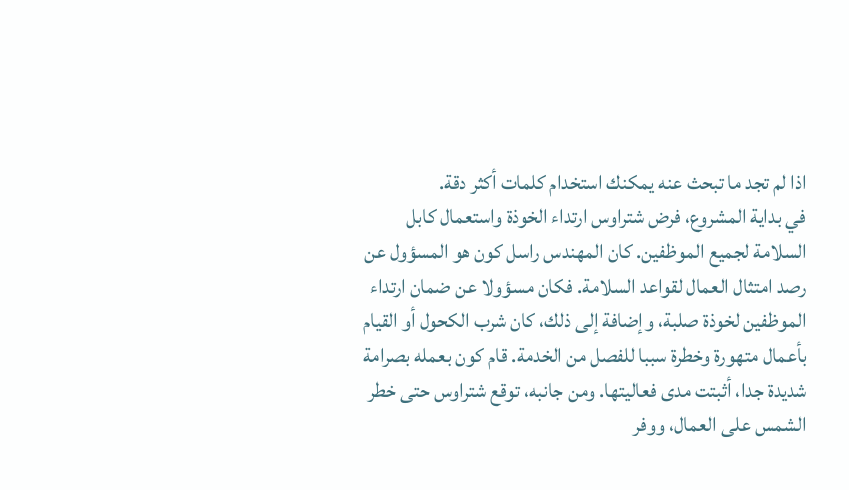اذا لم تجد ما تبحث عنه يمكنك استخدام كلمات أكثر دقة.
في بداية المشروع، فرض شتراوس ارتداء الخوذة واستعمال كابل السلامة لجميع الموظفين. كان المهندس راسل كون هو المسؤول عن رصد امتثال العمال لقواعد السلامة. فكان مسؤولا عن ضمان ارتداء الموظفين لخوذة صلبة، وإضافة إلى ذلك، كان شرب الكحول أو القيام بأعمال متهورة وخطرة سببا للفصل من الخدمة. قام كون بعمله بصرامة شديدة جدا، أثبتت مدى فعاليتها. ومن جانبه، توقع شتراوس حتى خطر الشمس على العمال، ووفر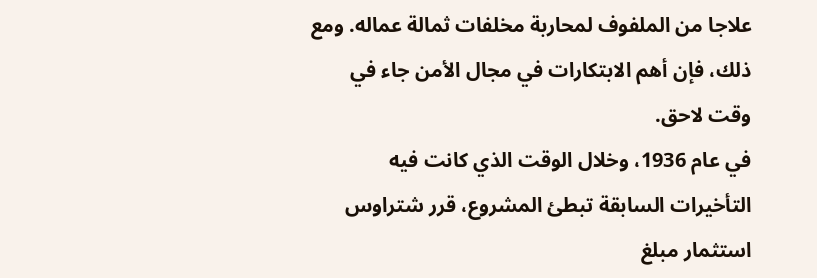علاجا من الملفوف لمحاربة مخلفات ثمالة عماله. ومع ذلك، فإن أهم الابتكارات في مجال الأمن جاء في وقت لاحق.
في عام 1936، وخلال الوقت الذي كانت فيه التأخيرات السابقة تبطئ المشروع، قرر شتراوس استثمار مبلغ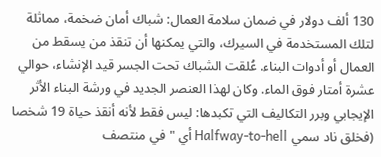130 ألف دولار في ضمان سلامة العمال: شباك أمان ضخمة، مماثلة لتلك المستخدمة في السيرك، والتي يمكنها أن تنقذ من يسقط من العمال أو أدوات البناء. عُلقت الشباك تحت الجسر قيد الإنشاء، حوالي عشرة أمتار فوق الماء. وكان لهذا العنصر الجديد في ورشة البناء الأثر الإيجابي وبرر التكاليف التي تكبدها: ليس فقط لأنه أنقذ حياة 19 شخصا (فخلق ناد سمي Halfway-to-hell أي "في منتصف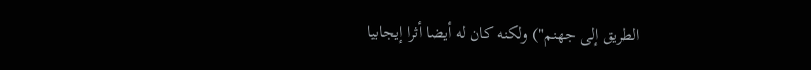الطريق إلى جهنم") ولكنه كان له أيضا أثرا إيجابيا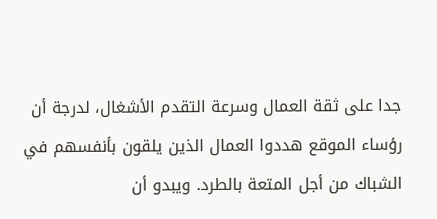جدا على ثقة العمال وسرعة التقدم الأشغال، لدرجة أن رؤساء الموقع هددوا العمال الذين يلقون بأنفسهم في الشباك من أجل المتعة بالطرد. ويبدو أن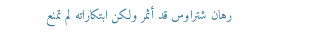رهان شتراوس قد أثمر ولكن ابتكاراته لم تمنع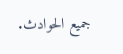جميع الحوادث.